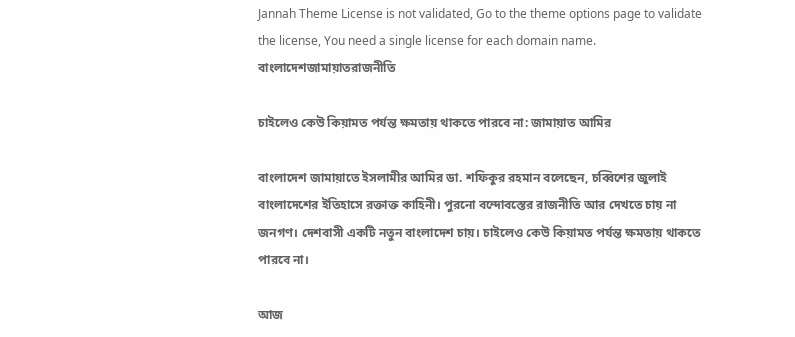Jannah Theme License is not validated, Go to the theme options page to validate the license, You need a single license for each domain name.
বাংলাদেশজামায়াতরাজনীতি

চাইলেও কেউ কিয়ামত পর্যন্ত ক্ষমতায় থাকতে পারবে না: জামায়াত আমির

বাংলাদেশ জামায়াতে ইসলামীর আমির ডা. শফিকুর রহমান বলেছেন, চব্বিশের জুলাই বাংলাদেশের ইতিহাসে রক্তাক্ত কাহিনী। পুরনো বন্দোবস্তের রাজনীতি আর দেখতে চায় না জনগণ। দেশবাসী একটি নতুন বাংলাদেশ চায়। চাইলেও কেউ কিয়ামত পর্যন্ত ক্ষমতায় থাকতে পারবে না।

আজ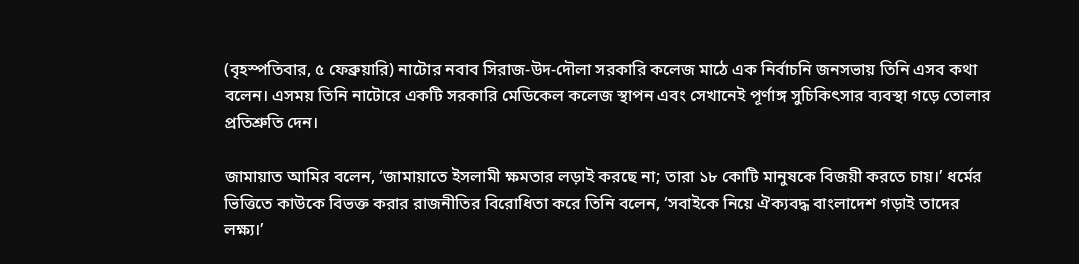(বৃহস্পতিবার, ৫ ফেব্রুয়ারি) নাটোর নবাব সিরাজ-উদ-দৌলা সরকারি কলেজ মাঠে এক নির্বাচনি জনসভায় তিনি এসব কথা বলেন। এসময় তিনি নাটোরে একটি সরকারি মেডিকেল কলেজ স্থাপন এবং সেখানেই পূর্ণাঙ্গ সুচিকিৎসার ব্যবস্থা গড়ে তোলার প্রতিশ্রুতি দেন।

জামায়াত আমির বলেন, ‘জামায়াতে ইসলামী ক্ষমতার লড়াই করছে না; তারা ১৮ কোটি মানুষকে বিজয়ী করতে চায়।’ ধর্মের ভিত্তিতে কাউকে বিভক্ত করার রাজনীতির বিরোধিতা করে তিনি বলেন, ‘সবাইকে নিয়ে ঐক্যবদ্ধ বাংলাদেশ গড়াই তাদের লক্ষ্য।’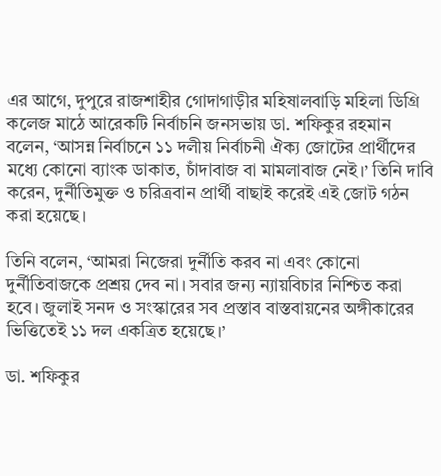এর আগে, দুপুরে রাজশাহীর গোদাগাড়ীর মহিষালবাড়ি মহিলা ডিগ্রি কলেজ মাঠে আরেকটি নির্বাচনি জনসভায় ডা. শফিকুর রহমান বলেন, ‘আসন্ন নির্বাচনে ১১ দলীয় নির্বাচনী ঐক্য জোটের প্রার্থীদের মধ্যে কোনো ব্যাংক ডাকাত, চাঁদাবাজ বা মামলাবাজ নেই।’ তিনি দাবি করেন, দুর্নীতিমুক্ত ও চরিত্রবান প্রার্থী বাছাই করেই এই জোট গঠন করা হয়েছে।

তিনি বলেন, ‘আমরা নিজেরা দুর্নীতি করব না এবং কোনো দুর্নীতিবাজকে প্রশ্রয় দেব না। সবার জন্য ন্যায়বিচার নিশ্চিত করা হবে। জুলাই সনদ ও সংস্কারের সব প্রস্তাব বাস্তবায়নের অঙ্গীকারের ভিত্তিতেই ১১ দল একত্রিত হয়েছে।’

ডা. শফিকুর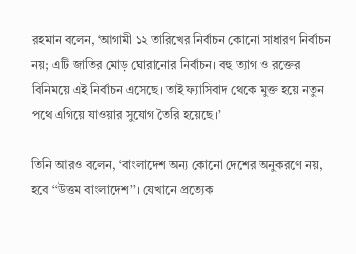রহমান বলেন, ‘আগামী ১২ তারিখের নির্বাচন কোনো সাধারণ নির্বাচন নয়; এটি জাতির মোড় ঘোরানোর নির্বাচন। বহু ত্যাগ ও রক্তের বিনিময়ে এই নির্বাচন এসেছে। তাই ফ্যাসিবাদ থেকে মুক্ত হয়ে নতুন পথে এগিয়ে যাওয়ার সুযোগ তৈরি হয়েছে।’

তিনি আরও বলেন, ‘বাংলাদেশ অন্য কোনো দেশের অনুকরণে নয়, হবে ‘‘উত্তম বাংলাদেশ’’। যেখানে প্রত্যেক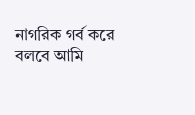নাগরিক গর্ব করে বলবে আমি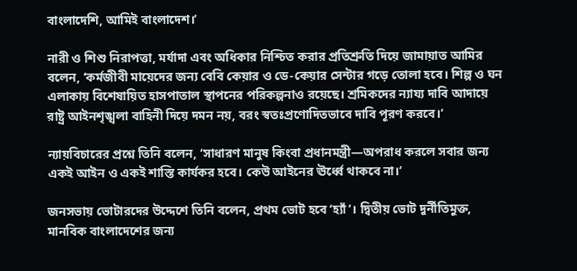বাংলাদেশি, আমিই বাংলাদেশ।’

নারী ও শিশু নিরাপত্তা, মর্যাদা এবং অধিকার নিশ্চিত করার প্রতিশ্রুতি দিয়ে জামায়াত আমির বলেন, ‘কর্মজীবী মায়েদের জন্য বেবি কেয়ার ও ডে-কেয়ার সেন্টার গড়ে তোলা হবে। শিল্প ও ঘন এলাকায় বিশেষায়িত হাসপাতাল স্থাপনের পরিকল্পনাও রয়েছে। শ্রমিকদের ন্যায্য দাবি আদায়ে রাষ্ট্র আইনশৃঙ্খলা বাহিনী দিয়ে দমন নয়, বরং স্বতঃপ্রণোদিতভাবে দাবি পূরণ করবে।’

ন্যায়বিচারের প্রশ্নে তিনি বলেন, ‘সাধারণ মানুষ কিংবা প্রধানমন্ত্রী—অপরাধ করলে সবার জন্য একই আইন ও একই শাস্তি কার্যকর হবে। কেউ আইনের ঊর্ধ্বে থাকবে না।’

জনসভায় ভোটারদের উদ্দেশে তিনি বলেন, প্রথম ভোট হবে ‘হ্যাঁ’। দ্বিতীয় ভোট দুর্নীতিমুক্ত, মানবিক বাংলাদেশের জন্য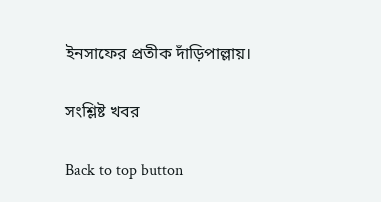ইনসাফের প্রতীক দাঁড়িপাল্লায়।

সংশ্লিষ্ট খবর

Back to top button